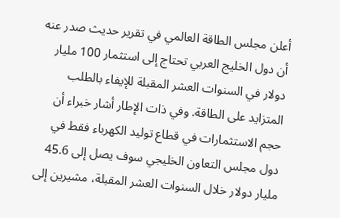أعلن مجلس الطاقة العالمي في تقرير حديث صدر عنه أن دول الخليج العربي تحتاج إلى استثمار 100 مليار دولار في السنوات العشر المقبلة للإيفاء بالطلب المتزايد على الطاقة. وفي ذات الإطار أشار خبراء أن حجم الاستثمارات في قطاع توليد الكهرباء فقط في دول مجلس التعاون الخليجي سوف يصل إلى 45.6 مليار دولار خلال السنوات العشر المقبلة، مشيرين إلى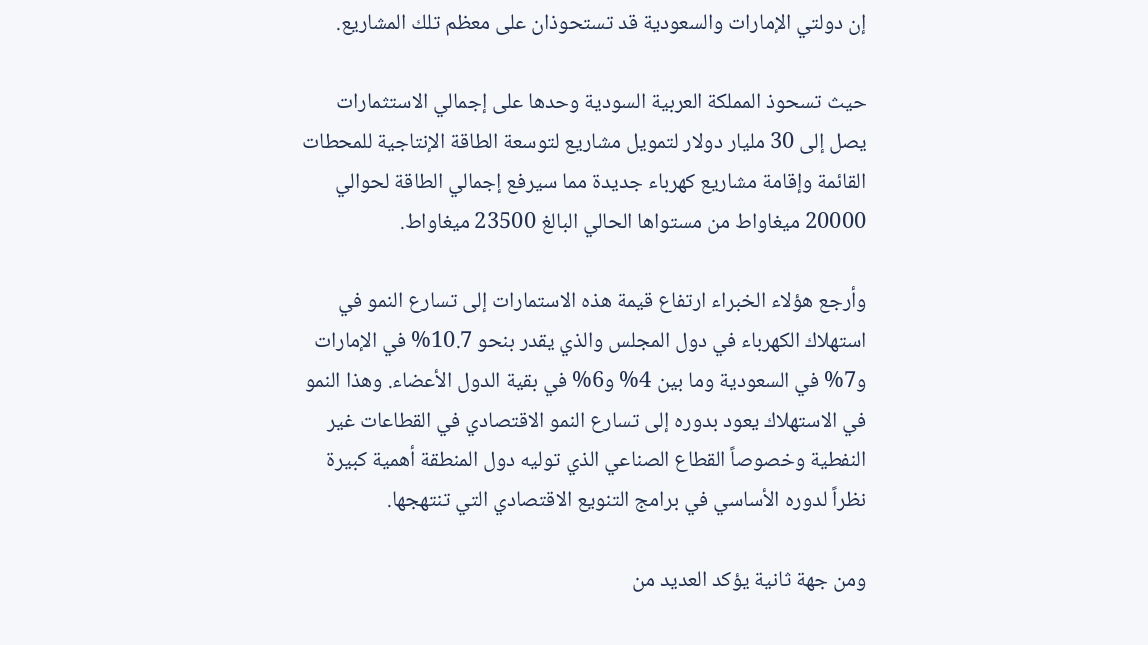إن دولتي الإمارات والسعودية قد تستحوذان على معظم تلك المشاريع.

حيث تسحوذ المملكة العربية السودية وحدها على إجمالي الاستثمارات يصل إلى 30 مليار دولار لتمويل مشاريع لتوسعة الطاقة الإنتاجية للمحطات القائمة وإقامة مشاريع كهرباء جديدة مما سيرفع إجمالي الطاقة لحوالي 20000 ميغاواط من مستواها الحالي البالغ 23500 ميغاواط.

وأرجع هؤلاء الخبراء ارتفاع قيمة هذه الاستمارات إلى تسارع النمو في استهلاك الكهرباء في دول المجلس والذي يقدر بنحو 10.7% في الإمارات و7% في السعودية وما بين 4% و6% في بقية الدول الأعضاء. وهذا النمو في الاستهلاك يعود بدوره إلى تسارع النمو الاقتصادي في القطاعات غير النفطية وخصوصاً القطاع الصناعي الذي توليه دول المنطقة أهمية كبيرة نظراً لدوره الأساسي في برامج التنويع الاقتصادي التي تنتهجها.

ومن جهة ثانية يؤكد العديد من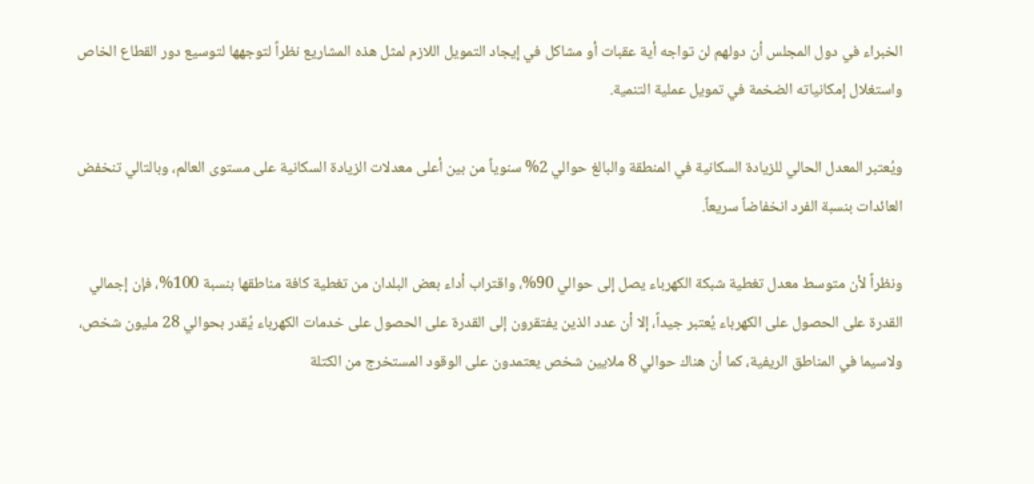الخبراء في دول المجلس أن دولهم لن تواجه أية عقبات أو مشاكل في إيجاد التمويل اللازم لمثل هذه المشاريع نظراً لتوجهها لتوسيع دور القطاع الخاص واستغلال إمكانياته الضخمة في تمويل عملية التنمية.

ويُعتبر المعدل الحالي للزيادة السكانية في المنطقة والبالغ حوالي 2% سنوياً من بين أعلى معدلات الزيادة السكانية على مستوى العالم، وبالتالي تنخفض العائدات بنسبة الفرد انخفاضاً سريعاً.

ونظراً لأن متوسط معدل تغطية شبكة الكهرباء يصل إلى حوالي 90%، واقتراب أداء بعض البلدان من تغطية كافة مناطقها بنسبة 100%، فإن إجمالي القدرة على الحصول على الكهرباء يُعتبر جيداً، إلا أن عدد الذين يفتقرون إلى القدرة على الحصول على خدمات الكهرباء يُقدر بحوالي 28 مليون شخص، ولاسيما في المناطق الريفية، كما أن هناك حوالي 8 ملايين شخص يعتمدون على الوقود المستخرج من الكتلة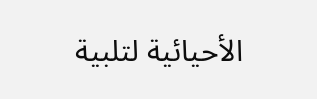الأحيائية لتلبية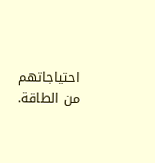احتياجاتهم من الطاقة.